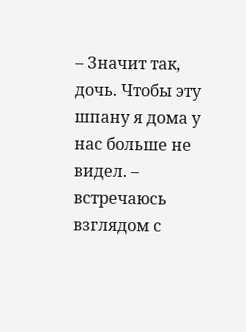– Значит так, дочь. Чтобы эту шпану я дома у нас больше не видел. – встречаюсь взглядом с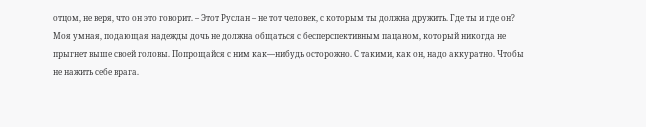отцом, не веря, что он это говорит. – Этот Руслан – не тот человек, с которым ты должна дружить. Где ты и где он? Моя умная, подающая надежды дочь не должна общаться с бесперспективным пацаном, который никогда не прыгнет выше своей головы. Попрощайся с ним как—нибудь осторожно. С такими, как он, надо аккуратно. Чтобы не нажить себе врага.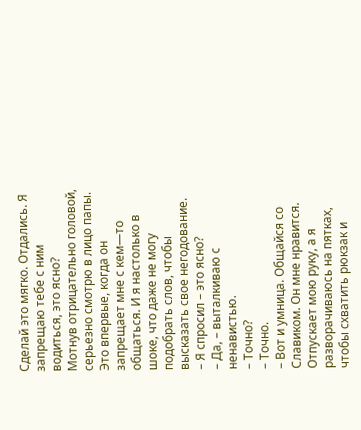Сделай это мягко. Отдались. Я запрещаю тебе с ним водиться, это ясно?
Мотнув отрицательно головой, серьезно смотрю в лицо папы. Это впервые, когда он запрещает мне с кем—то общаться. И я настолько в шоке, что даже не могу подобрать слов, чтобы высказать свое негодование.
– Я спросил – это ясно?
– Да, – выталкиваю с ненавистью.
– Точно?
– Точно.
– Вот и умница. Общайся со Славиком. Он мне нравится.
Отпускает мою руку, а я разворачиваюсь на пятках, чтобы схватить рюкзак и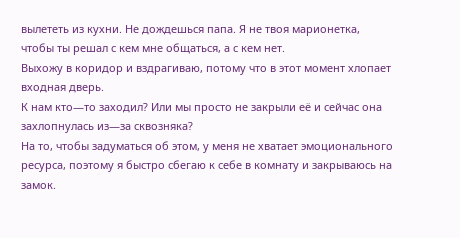вылететь из кухни. Не дождешься папа. Я не твоя марионетка, чтобы ты решал с кем мне общаться, а с кем нет.
Выхожу в коридор и вздрагиваю, потому что в этот момент хлопает входная дверь.
К нам кто—то заходил? Или мы просто не закрыли её и сейчас она захлопнулась из—за сквозняка?
На то, чтобы задуматься об этом, у меня не хватает эмоционального ресурса, поэтому я быстро сбегаю к себе в комнату и закрываюсь на замок.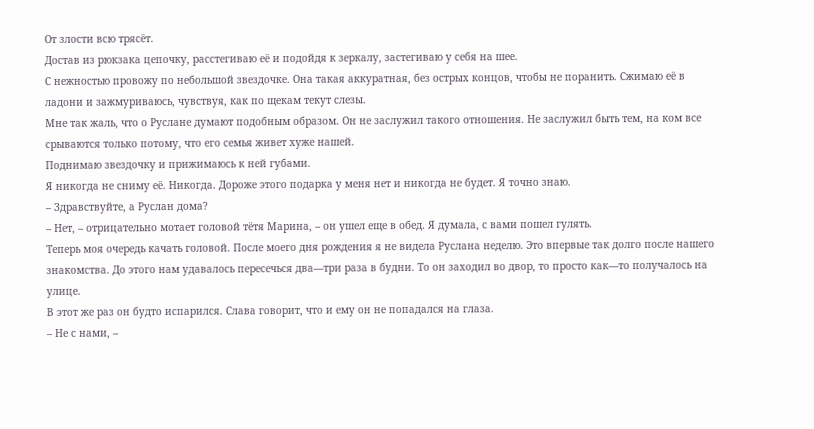От злости всю трясёт.
Достав из рюкзака цепочку, расстегиваю её и подойдя к зеркалу, застегиваю у себя на шее.
С нежностью провожу по небольшой звездочке. Она такая аккуратная, без острых концов, чтобы не поранить. Сжимаю её в ладони и зажмуриваюсь, чувствуя, как по щекам текут слезы.
Мне так жаль, что о Руслане думают подобным образом. Он не заслужил такого отношения. Не заслужил быть тем, на ком все срываются только потому, что его семья живет хуже нашей.
Поднимаю звездочку и прижимаюсь к ней губами.
Я никогда не сниму её. Никогда. Дороже этого подарка у меня нет и никогда не будет. Я точно знаю.
– Здравствуйте, а Руслан дома?
– Нет, – отрицательно мотает головой тётя Марина, – он ушел еще в обед. Я думала, с вами пошел гулять.
Теперь моя очередь качать головой. После моего дня рождения я не видела Руслана неделю. Это впервые так долго после нашего знакомства. До этого нам удавалось пересечься два—три раза в будни. То он заходил во двор, то просто как—то получалось на улице.
В этот же раз он будто испарился. Слава говорит, что и ему он не попадался на глаза.
– Не с нами, –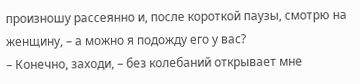произношу рассеянно и, после короткой паузы, смотрю на женщину, – а можно я подожду его у вас?
– Конечно, заходи, – без колебаний открывает мне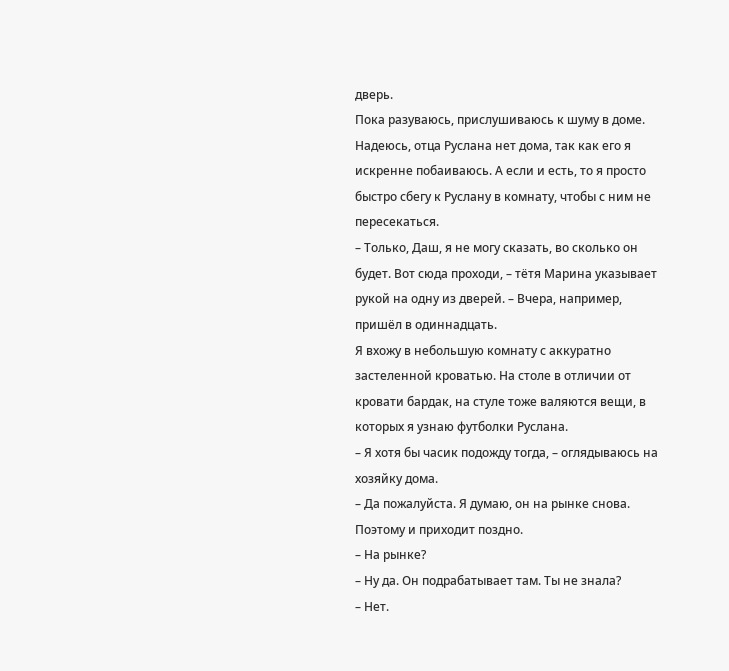дверь.
Пока разуваюсь, прислушиваюсь к шуму в доме. Надеюсь, отца Руслана нет дома, так как его я искренне побаиваюсь. А если и есть, то я просто быстро сбегу к Руслану в комнату, чтобы с ним не пересекаться.
– Только, Даш, я не могу сказать, во сколько он будет. Вот сюда проходи, – тётя Марина указывает рукой на одну из дверей. – Вчера, например, пришёл в одиннадцать.
Я вхожу в небольшую комнату с аккуратно застеленной кроватью. На столе в отличии от кровати бардак, на стуле тоже валяются вещи, в которых я узнаю футболки Руслана.
– Я хотя бы часик подожду тогда, – оглядываюсь на хозяйку дома.
– Да пожалуйста. Я думаю, он на рынке снова. Поэтому и приходит поздно.
– На рынке?
– Ну да. Он подрабатывает там. Ты не знала?
– Нет.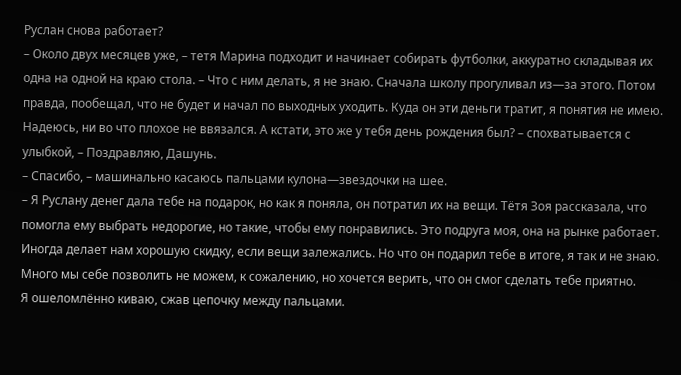Руслан снова работает?
– Около двух месяцев уже, – тетя Марина подходит и начинает собирать футболки, аккуратно складывая их одна на одной на краю стола. – Что с ним делать, я не знаю. Сначала школу прогуливал из—за этого. Потом правда, пообещал, что не будет и начал по выходных уходить. Куда он эти деньги тратит, я понятия не имею. Надеюсь, ни во что плохое не ввязался. А кстати, это же у тебя день рождения был? – спохватывается с улыбкой, – Поздравляю, Дашунь.
– Спасибо, – машинально касаюсь пальцами кулона—звездочки на шее.
– Я Руслану денег дала тебе на подарок, но как я поняла, он потратил их на вещи. Тётя Зоя рассказала, что помогла ему выбрать недорогие, но такие, чтобы ему понравились. Это подруга моя, она на рынке работает. Иногда делает нам хорошую скидку, если вещи залежались. Но что он подарил тебе в итоге, я так и не знаю. Много мы себе позволить не можем, к сожалению, но хочется верить, что он смог сделать тебе приятно.
Я ошеломлённо киваю, сжав цепочку между пальцами.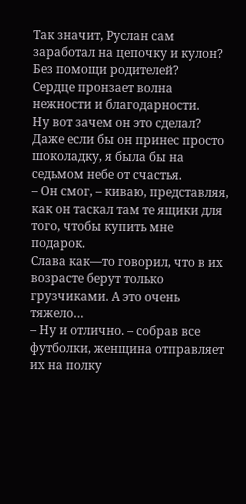Так значит, Руслан сам заработал на цепочку и кулон? Без помощи родителей?
Сердце пронзает волна нежности и благодарности.
Ну вот зачем он это сделал? Даже если бы он принес просто шоколадку, я была бы на седьмом небе от счастья.
– Он смог, – киваю, представляя, как он таскал там те ящики для того, чтобы купить мне подарок.
Слава как—то говорил, что в их возрасте берут только грузчиками. А это очень тяжело…
– Ну и отлично. – собрав все футболки, женщина отправляет их на полку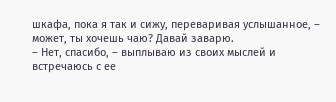шкафа, пока я так и сижу, переваривая услышанное, – может, ты хочешь чаю? Давай заварю.
– Нет, спасибо, – выплываю из своих мыслей и встречаюсь с ее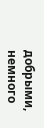добрыми, немного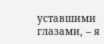уставшими глазами, – я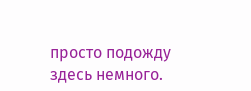просто подожду здесь немного.